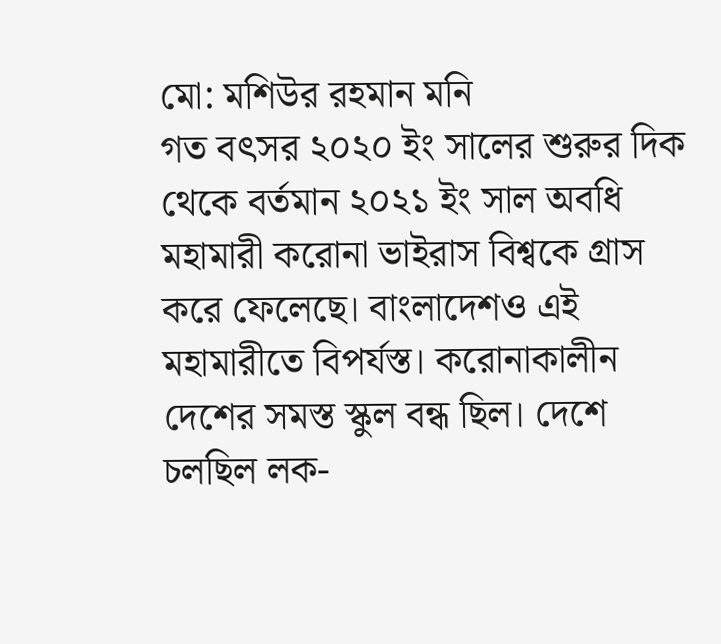মো: মশিউর রহমান মনি
গত বৎসর ২০২০ ইং সালের শুরুর দিক থেকে বর্তমান ২০২১ ইং সাল অবধি মহামারী করোনা ভাইরাস বিশ্বকে গ্রাস করে ফেলেছে। বাংলাদেশও এই মহামারীতে বিপর্যস্ত। করোনাকালীন দেশের সমস্ত স্কুল বন্ধ ছিল। দেশে চলছিল লক-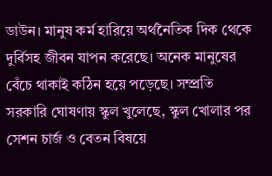ডাউন। মানুষ কর্ম হারিয়ে অর্থনৈতিক দিক থেকে দুর্বিসহ জীবন যাপন করেছে। অনেক মানুষের বেঁচে থাকাই কঠিন হয়ে পড়েছে। সম্প্রতি সরকারি ঘোষণায় স্কুল খুলেছে, স্কুল খোলার পর সেশন চার্জ ও বেতন বিষয়ে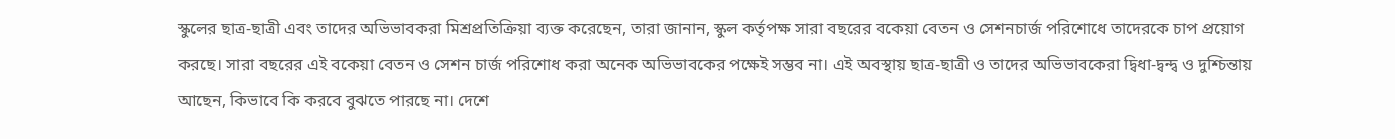স্কুলের ছাত্র-ছাত্রী এবং তাদের অভিভাবকরা মিশ্রপ্রতিক্রিয়া ব্যক্ত করেছেন, তারা জানান, স্কুল কর্তৃপক্ষ সারা বছরের বকেয়া বেতন ও সেশনচার্জ পরিশোধে তাদেরকে চাপ প্রয়োগ করছে। সারা বছরের এই বকেয়া বেতন ও সেশন চার্জ পরিশোধ করা অনেক অভিভাবকের পক্ষেই সম্ভব না। এই অবস্থায় ছাত্র-ছাত্রী ও তাদের অভিভাবকেরা দ্বিধা-দ্বন্দ্ব ও দুশ্চিন্তায় আছেন, কিভাবে কি করবে বুঝতে পারছে না। দেশে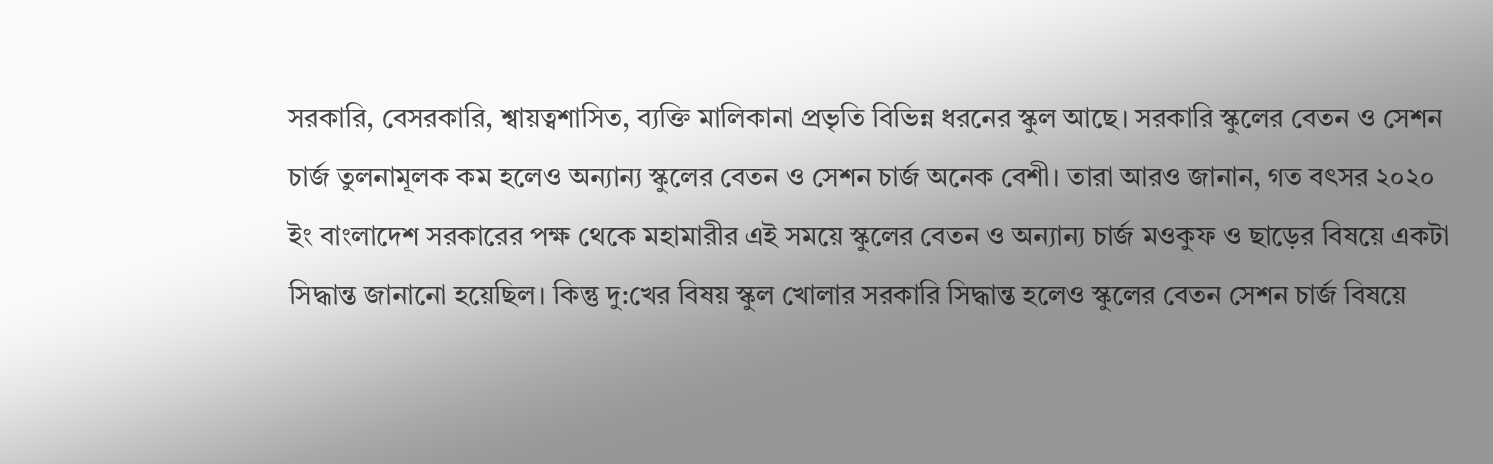সরকারি, বেসরকারি, শ্বায়ত্বশাসিত, ব্যক্তি মালিকানা প্রভৃতি বিভিন্ন ধরনের স্কুল আছে। সরকারি স্কুলের বেতন ও সেশন চার্জ তুলনামূলক কম হলেও অন্যান্য স্কুলের বেতন ও সেশন চার্জ অনেক বেশী। তারা আরও জানান, গত বৎসর ২০২০ ইং বাংলাদেশ সরকারের পক্ষ থেকে মহামারীর এই সময়ে স্কুলের বেতন ও অন্যান্য চার্জ মওকুফ ও ছাড়ের বিষয়ে একটা সিদ্ধান্ত জানানো হয়েছিল। কিন্তু দু:খের বিষয় স্কুল খোলার সরকারি সিদ্ধান্ত হলেও স্কুলের বেতন সেশন চার্জ বিষয়ে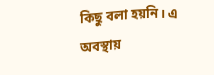কিছু বলা হয়নি। এ অবস্থায়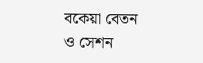বকেয়া বেতন ও সেশন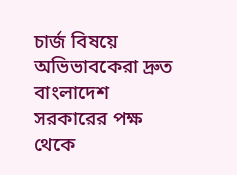চার্জ বিষয়ে অভিভাবকেরা দ্রুত বাংলাদেশ সরকারের পক্ষ থেকে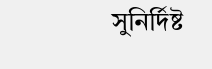সুনির্দিষ্ট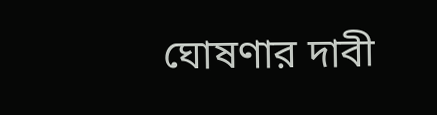ঘোষণার দাবী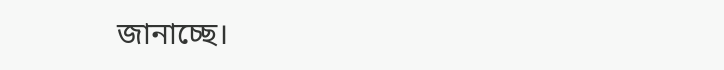জানাচ্ছে।